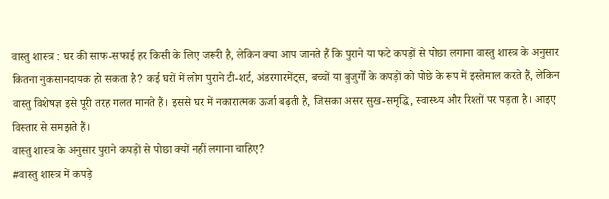वास्तु शास्त्र : घर की साफ-सफाई हर किसी के लिए जरूरी है, लेकिन क्या आप जानते हैं कि पुराने या फटे कपड़ों से पोछा लगाना वास्तु शास्त्र के अनुसार कितना नुकसानदायक हो सकता है? कई घरों में लोग पुराने टी-शर्ट, अंडरगारमेंट्स, बच्चों या बुजुर्गों के कपड़ों को पोछे के रूप में इस्तेमाल करते हैं, लेकिन वास्तु विशेषज्ञ इसे पूरी तरह गलत मानते हैं। इससे घर में नकारात्मक ऊर्जा बढ़ती है, जिसका असर सुख-समृद्धि, स्वास्थ्य और रिश्तों पर पड़ता है। आइए विस्तार से समझते हैं।
वास्तु शास्त्र के अनुसार पुराने कपड़ों से पोछा क्यों नहीं लगाना चाहिए?
#वास्तु शास्त्र में कपड़े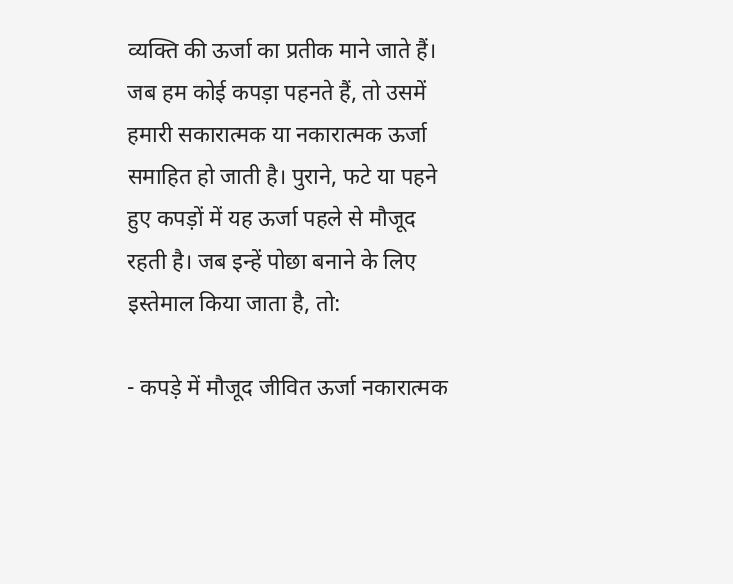व्यक्ति की ऊर्जा का प्रतीक माने जाते हैं। जब हम कोई कपड़ा पहनते हैं, तो उसमें हमारी सकारात्मक या नकारात्मक ऊर्जा समाहित हो जाती है। पुराने, फटे या पहने हुए कपड़ों में यह ऊर्जा पहले से मौजूद रहती है। जब इन्हें पोछा बनाने के लिए इस्तेमाल किया जाता है, तो:

- कपड़े में मौजूद जीवित ऊर्जा नकारात्मक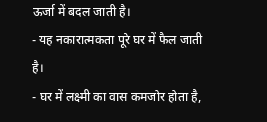ऊर्जा में बदल जाती है।
- यह नकारात्मकता पूरे घर में फैल जाती है।
- घर में लक्ष्मी का वास कमजोर होता है,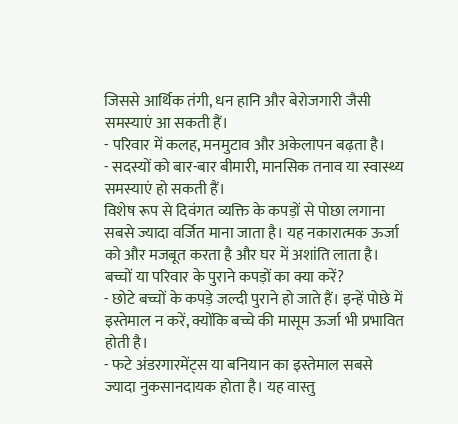जिससे आर्थिक तंगी, धन हानि और बेरोजगारी जैसी समस्याएं आ सकती हैं।
- परिवार में कलह, मनमुटाव और अकेलापन बढ़ता है।
- सदस्यों को बार-बार बीमारी, मानसिक तनाव या स्वास्थ्य समस्याएं हो सकती हैं।
विशेष रूप से दिवंगत व्यक्ति के कपड़ों से पोछा लगाना सबसे ज्यादा वर्जित माना जाता है। यह नकारात्मक ऊर्जा को और मजबूत करता है और घर में अशांति लाता है।
बच्चों या परिवार के पुराने कपड़ों का क्या करें?
- छोटे बच्चों के कपड़े जल्दी पुराने हो जाते हैं। इन्हें पोछे में इस्तेमाल न करें, क्योंकि बच्चे की मासूम ऊर्जा भी प्रभावित होती है।
- फटे अंडरगारमेंट्स या बनियान का इस्तेमाल सबसे ज्यादा नुकसानदायक होता है। यह वास्तु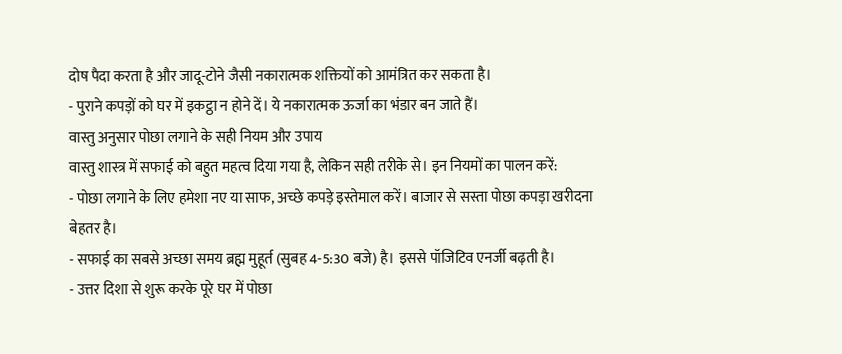दोष पैदा करता है और जादू-टोने जैसी नकारात्मक शक्तियों को आमंत्रित कर सकता है।
- पुराने कपड़ों को घर में इकट्ठा न होने दें। ये नकारात्मक ऊर्जा का भंडार बन जाते हैं।
वास्तु अनुसार पोछा लगाने के सही नियम और उपाय
वास्तु शास्त्र में सफाई को बहुत महत्व दिया गया है, लेकिन सही तरीके से। इन नियमों का पालन करें:
- पोछा लगाने के लिए हमेशा नए या साफ, अच्छे कपड़े इस्तेमाल करें। बाजार से सस्ता पोछा कपड़ा खरीदना बेहतर है।
- सफाई का सबसे अच्छा समय ब्रह्म मुहूर्त (सुबह 4-5:30 बजे) है। इससे पॉजिटिव एनर्जी बढ़ती है।
- उत्तर दिशा से शुरू करके पूरे घर में पोछा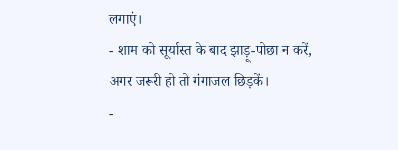लगाएं।
- शाम को सूर्यास्त के बाद झाड़ू-पोछा न करें, अगर जरूरी हो तो गंगाजल छिड़कें।
-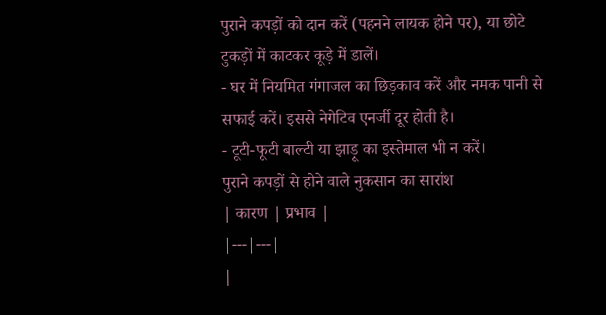पुराने कपड़ों को दान करें (पहनने लायक होने पर), या छोटे टुकड़ों में काटकर कूड़े में डालें।
- घर में नियमित गंगाजल का छिड़काव करें और नमक पानी से सफाई करें। इससे नेगेटिव एनर्जी दूर होती है।
- टूटी-फूटी बाल्टी या झाड़ू का इस्तेमाल भी न करें।
पुराने कपड़ों से होने वाले नुकसान का सारांश
| कारण | प्रभाव |
|---|---|
|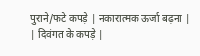पुराने/फटे कपड़े | नकारात्मक ऊर्जा बढ़ना |
| दिवंगत के कपड़े |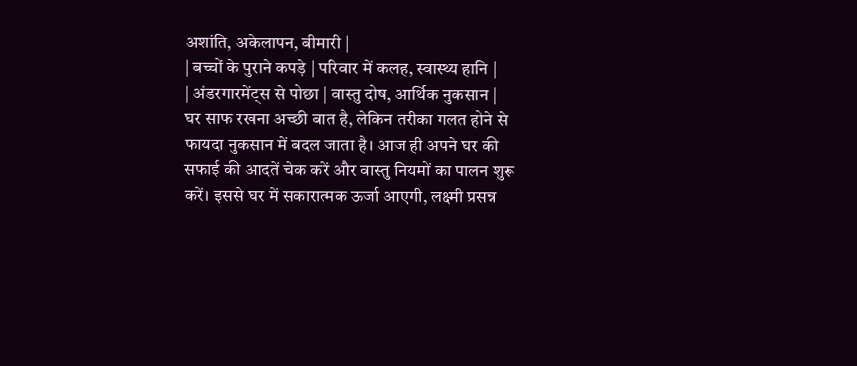अशांति, अकेलापन, बीमारी |
| बच्चों के पुराने कपड़े | परिवार में कलह, स्वास्थ्य हानि |
| अंडरगारमेंट्स से पोछा | वास्तु दोष, आर्थिक नुकसान |
घर साफ रखना अच्छी बात है, लेकिन तरीका गलत होने से फायदा नुकसान में बदल जाता है। आज ही अपने घर की सफाई की आदतें चेक करें और वास्तु नियमों का पालन शुरू करें। इससे घर में सकारात्मक ऊर्जा आएगी, लक्ष्मी प्रसन्न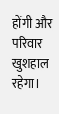होंगी और परिवार खुशहाल रहेगा।